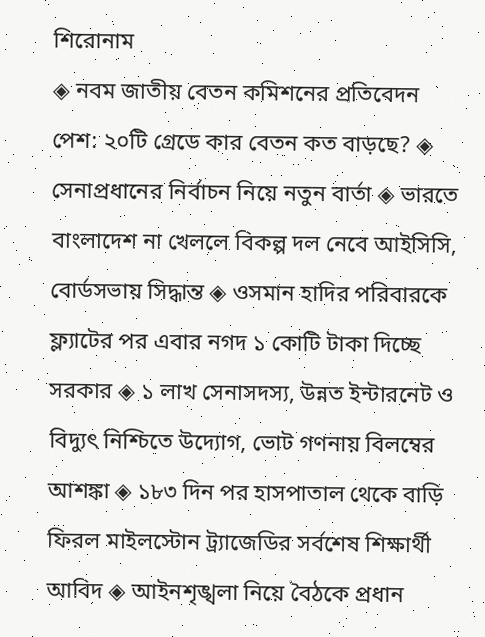শিরোনাম
◈ নবম জাতীয় বেতন কমিশনের প্রতিবেদন পেশ: ২০টি গ্রেডে কার বেতন কত বাড়ছে? ◈ সেনাপ্রধানের নির্বাচন নিয়ে নতুন বার্তা ◈ ভারতে বাংলাদেশ না খেললে বিকল্প দল নেবে আইসিসি, বোর্ডসভায় সিদ্ধান্ত ◈ ওসমান হাদির পরিবারকে ফ্ল্যাটের পর এবার নগদ ১ কোটি টাকা দিচ্ছে সরকার ◈ ১ লাখ সেনাসদস্য, উন্নত ইন্টারনেট ও বিদ্যুৎ নিশ্চিতে উদ্যোগ, ভোট গণনায় বিলম্বের আশঙ্কা ◈ ১৮৩ দিন পর হাসপাতাল থেকে বাড়ি ফিরল মাইলস্টোন ট্র্যাজেডির সর্বশেষ শিক্ষার্থী আবিদ ◈ আইনশৃঙ্খলা নিয়ে বৈঠকে প্রধান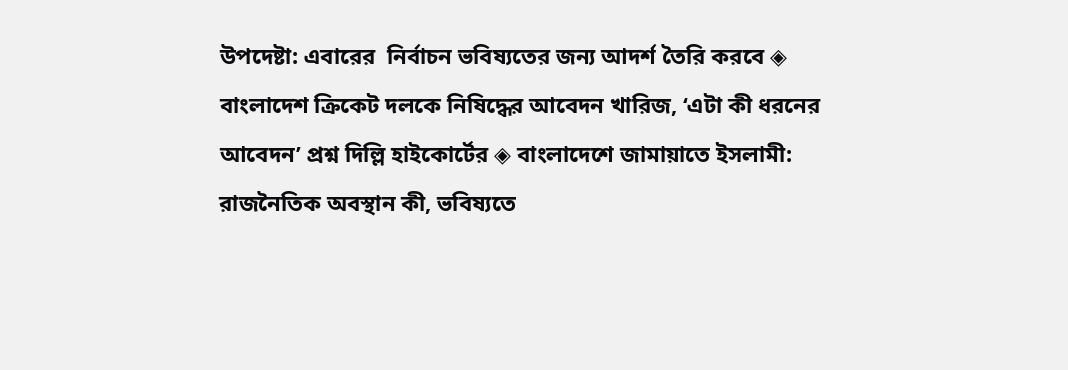উপদেষ্টা: এবারের  নির্বাচন ভবিষ্যতের জন্য আদর্শ তৈরি করবে ◈ বাংলাদেশ ক্রিকেট দলকে নিষিদ্ধের আবেদন খারিজ, ‘এটা কী ধরনের আবেদন’ প্রশ্ন দিল্লি হাইকোর্টের ◈ বাংলাদেশে জামায়াতে ইসলামী: রাজনৈতিক অবস্থান কী, ভবিষ্যতে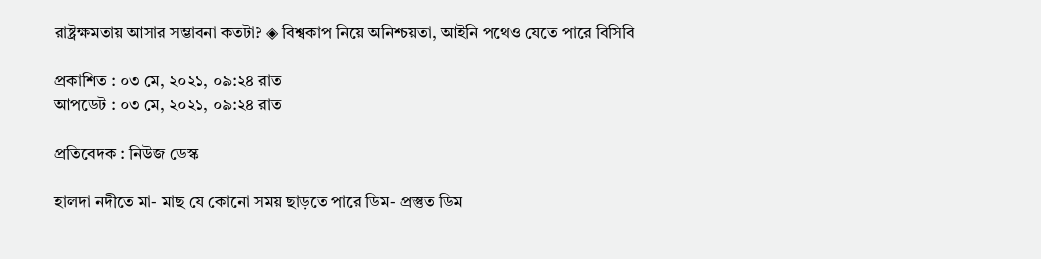রাষ্ট্রক্ষমতায় আসার সম্ভাবনা কতটা? ◈ বিশ্বকাপ নিয়ে অনিশ্চয়তা, আইনি পথেও যেতে পারে বিসিবি

প্রকাশিত : ০৩ মে, ২০২১, ০৯:২৪ রাত
আপডেট : ০৩ মে, ২০২১, ০৯:২৪ রাত

প্রতিবেদক : নিউজ ডেস্ক

হালদা নদীতে মা- মাছ যে কোনো সময় ছাড়তে পারে ডিম- প্রস্তুত ডিম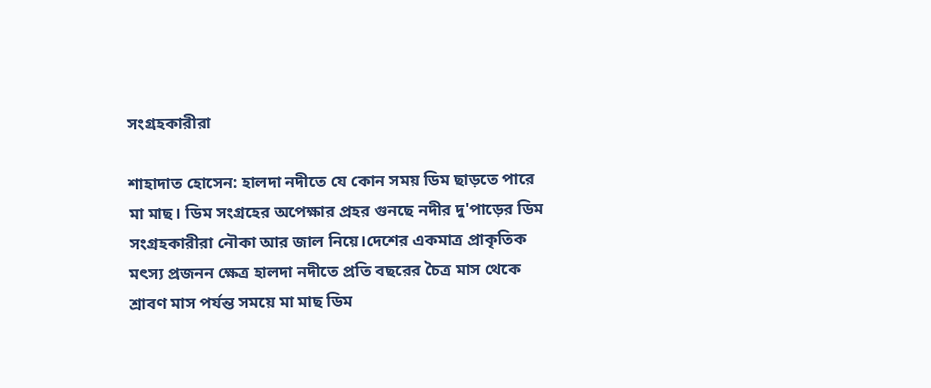সংগ্রহকারীরা

শাহাদাত হোসেন: হালদা নদীতে যে কোন সময় ডিম ছাড়তে পারে মা মাছ। ডিম সংগ্রহের অপেক্ষার প্রহর গুনছে নদীর দু'পাড়ের ডিম সংগ্রহকারীরা নৌকা আর জাল নিয়ে।দেশের একমাত্র প্রাকৃতিক মৎস্য প্রজনন ক্ষেত্র হালদা নদীতে প্রতি বছরের চৈত্র মাস থেকে শ্রাবণ মাস পর্যন্ত সময়ে মা মাছ ডিম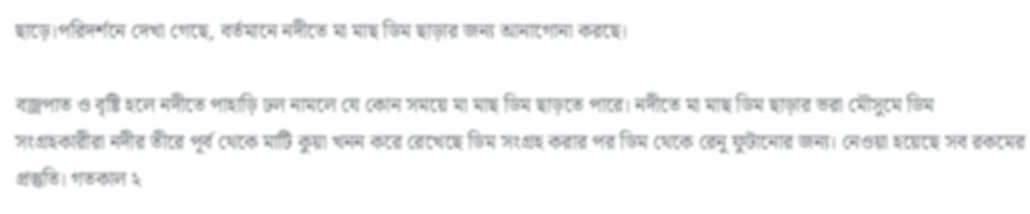ছাড়ে।পরিদর্শনে দেখা গেছে, বর্তমানে নদীতে মা মাছ ডিম ছাড়ার জন্য আনাগোনা করছে।

বজ্রপাত ও বৃষ্টি হলে নদীতে পাহাড়ি ঢল নামলে যে কোন সময়ে মা মাছ ডিম ছাড়তে পারে। নদীতে মা মাছ ডিম ছাড়ার ভরা মৌসুমে ডিম সংগ্রহকারীরা নদীর তীরে পূর্ব থেকে মাটি কুয়া খনন করে রেখেছে ডিম সংগ্রহ করার পর ডিম থেকে রেনু ফুটানোর জন্য। নেওয়া হয়েছে সব রকমের প্রস্তুতি। গতকাল ২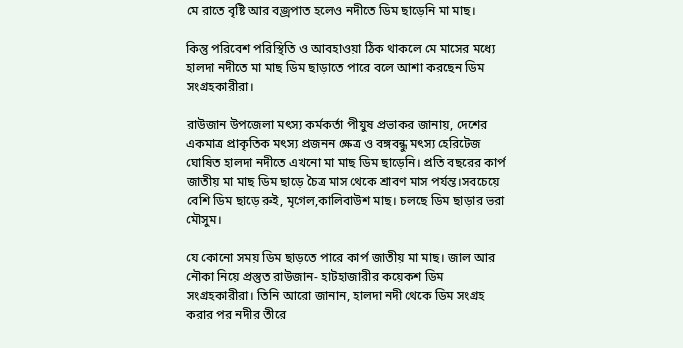মে রাতে বৃষ্টি আর বজ্রপাত হলেও নদীতে ডিম ছাড়েনি মা মাছ।

কিন্তু পরিবেশ পরিস্থিতি ও আবহাওয়া ঠিক থাকলে মে মাসের মধ্যে হালদা নদীতে মা মাছ ডিম ছাড়াতে পারে বলে আশা করছেন ডিম সংগ্রহকারীরা।

রাউজান উপজেলা মৎস্য কর্মকর্তা পীযুষ প্রভাকর জানায়, দেশের একমাত্র প্রাকৃতিক মৎস্য প্রজনন ক্ষেত্র ও বঙ্গবন্ধু মৎস্য হেরিটেজ ঘোষিত হালদা নদীতে এখনো মা মাছ ডিম ছাড়েনি। প্রতি বছরের কার্প জাতীয় মা মাছ ডিম ছাড়ে চৈত্র মাস থেকে শ্রাবণ মাস পর্যন্ত।সবচেয়ে বেশি ডিম ছাড়ে রুই, মৃগেল,কালিবাউশ মাছ। চলছে ডিম ছাড়ার ভরা মৌসুম।

যে কোনো সময় ডিম ছাড়তে পারে কার্প জাতীয় মা মাছ। জাল আর নৌকা নিয়ে প্রস্তুত রাউজান- হাটহাজারীর কয়েকশ ডিম সংগ্রহকারীরা। তিনি আরো জানান, হালদা নদী থেকে ডিম সংগ্রহ করার পর নদীর তীরে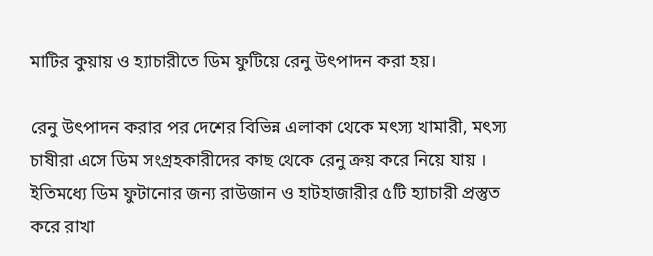মাটির কুয়ায় ও হ্যাচারীতে ডিম ফুটিয়ে রেনু উৎপাদন করা হয়।

রেনু উৎপাদন করার পর দেশের বিভিন্ন এলাকা থেকে মৎস্য খামারী, মৎস্য চাষীরা এসে ডিম সংগ্রহকারীদের কাছ থেকে রেনু ক্রয় করে নিয়ে যায় । ইতিমধ্যে ডিম ফুটানোর জন্য রাউজান ও হাটহাজারীর ৫টি হ্যাচারী প্রস্তুত করে রাখা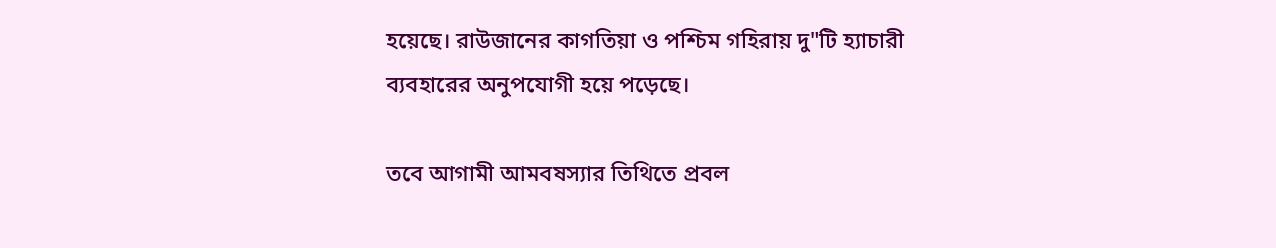হয়েছে। রাউজানের কাগতিয়া ও পশ্চিম গহিরায় দু"টি হ্যাচারী ব্যবহারের অনুপযোগী হয়ে পড়েছে।

তবে আগামী আমবষস্যার তিথিতে প্রবল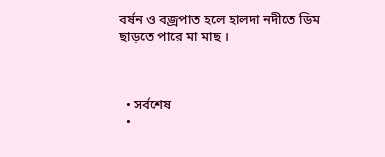বর্ষন ও বজ্রপাত হলে হালদা নদীতে ডিম ছাড়তে পারে মা মাছ ।



  • সর্বশেষ
  •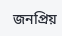জনপ্রিয়